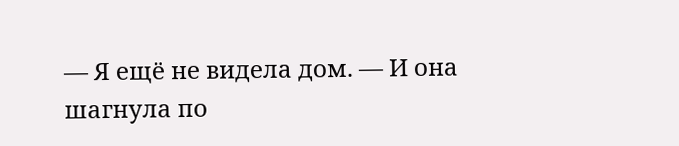— Я ещё не видела дом. — И она шагнула по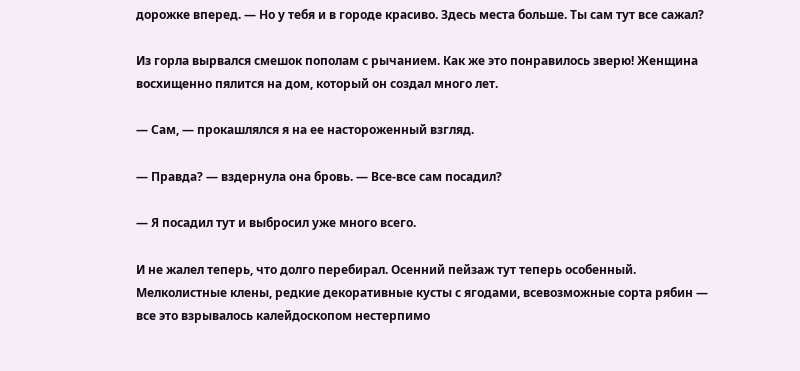дорожке вперед. — Но у тебя и в городе красиво. Здесь места больше. Ты сам тут все сажал?

Из горла вырвался смешок пополам с рычанием. Как же это понравилось зверю! Женщина восхищенно пялится на дом, который он создал много лет.

— Сам, — прокашлялся я на ее настороженный взгляд.

— Правда? — вздернула она бровь. — Все-все сам посадил?

— Я посадил тут и выбросил уже много всего.

И не жалел теперь, что долго перебирал. Осенний пейзаж тут теперь особенный. Мелколистные клены, редкие декоративные кусты с ягодами, всевозможные сорта рябин — все это взрывалось калейдоскопом нестерпимо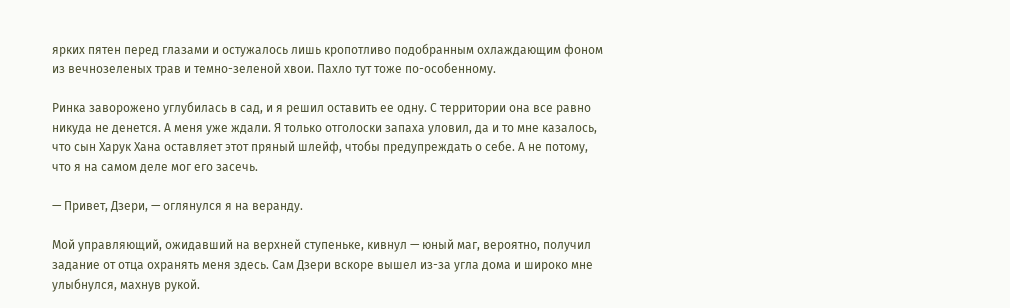ярких пятен перед глазами и остужалось лишь кропотливо подобранным охлаждающим фоном из вечнозеленых трав и темно-зеленой хвои. Пахло тут тоже по-особенному.

Ринка заворожено углубилась в сад, и я решил оставить ее одну. С территории она все равно никуда не денется. А меня уже ждали. Я только отголоски запаха уловил, да и то мне казалось, что сын Харук Хана оставляет этот пряный шлейф, чтобы предупреждать о себе. А не потому, что я на самом деле мог его засечь.

— Привет, Дзери, — оглянулся я на веранду.

Мой управляющий, ожидавший на верхней ступеньке, кивнул — юный маг, вероятно, получил задание от отца охранять меня здесь. Сам Дзери вскоре вышел из-за угла дома и широко мне улыбнулся, махнув рукой.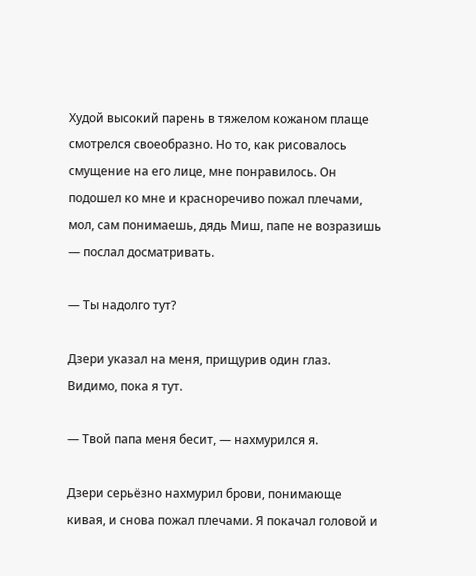Худой высокий парень в тяжелом кожаном плаще смотрелся своеобразно. Но то, как рисовалось смущение на его лице, мне понравилось. Он подошел ко мне и красноречиво пожал плечами, мол, сам понимаешь, дядь Миш, папе не возразишь — послал досматривать.

— Ты надолго тут?

Дзери указал на меня, прищурив один глаз. Видимо, пока я тут.

— Твой папа меня бесит, — нахмурился я.

Дзери серьёзно нахмурил брови, понимающе кивая, и снова пожал плечами. Я покачал головой и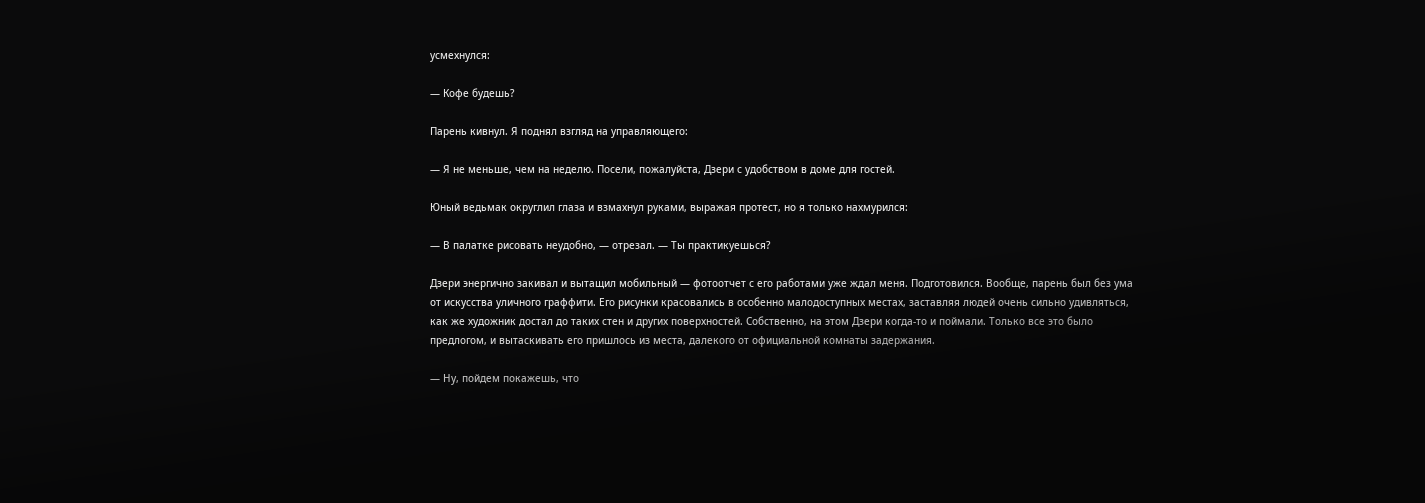усмехнулся:

— Кофе будешь?

Парень кивнул. Я поднял взгляд на управляющего:

— Я не меньше, чем на неделю. Посели, пожалуйста, Дзери с удобством в доме для гостей.

Юный ведьмак округлил глаза и взмахнул руками, выражая протест, но я только нахмурился:

— В палатке рисовать неудобно, — отрезал. — Ты практикуешься?

Дзери энергично закивал и вытащил мобильный — фотоотчет с его работами уже ждал меня. Подготовился. Вообще, парень был без ума от искусства уличного граффити. Его рисунки красовались в особенно малодоступных местах, заставляя людей очень сильно удивляться, как же художник достал до таких стен и других поверхностей. Собственно, на этом Дзери когда-то и поймали. Только все это было предлогом, и вытаскивать его пришлось из места, далекого от официальной комнаты задержания.

— Ну, пойдем покажешь, что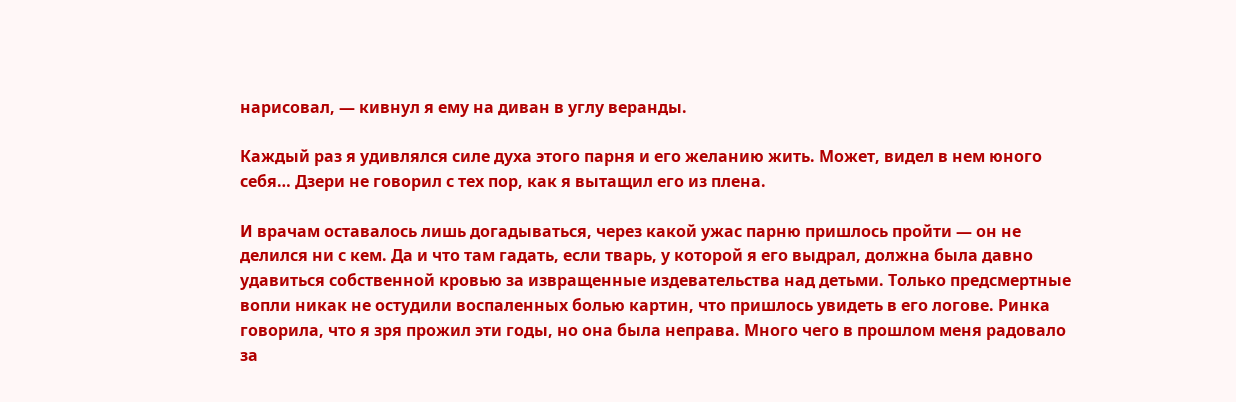нарисовал, — кивнул я ему на диван в углу веранды.

Каждый раз я удивлялся силе духа этого парня и его желанию жить. Может, видел в нем юного себя… Дзери не говорил с тех пор, как я вытащил его из плена.

И врачам оставалось лишь догадываться, через какой ужас парню пришлось пройти — он не делился ни с кем. Да и что там гадать, если тварь, у которой я его выдрал, должна была давно удавиться собственной кровью за извращенные издевательства над детьми. Только предсмертные вопли никак не остудили воспаленных болью картин, что пришлось увидеть в его логове. Ринка говорила, что я зря прожил эти годы, но она была неправа. Много чего в прошлом меня радовало за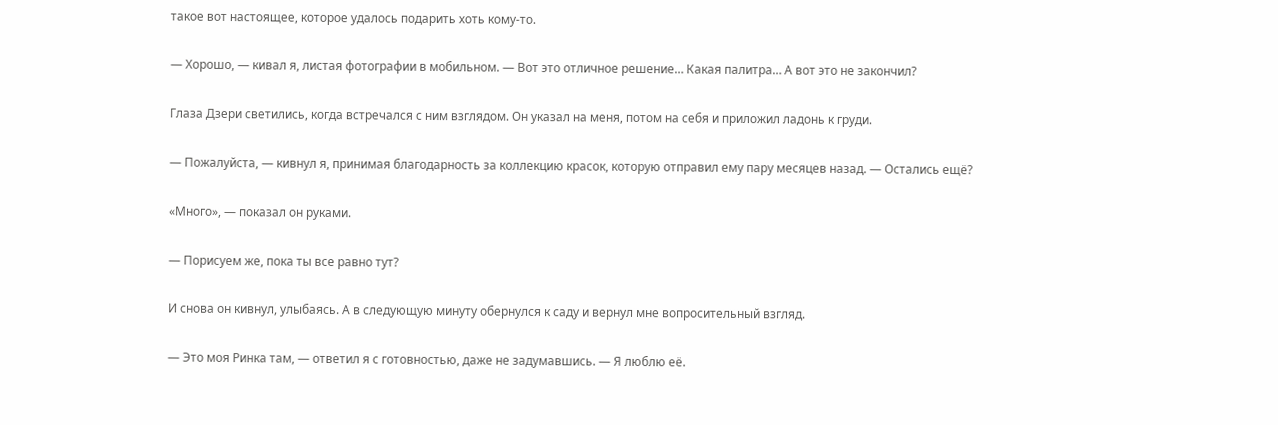такое вот настоящее, которое удалось подарить хоть кому-то.

— Хорошо, — кивал я, листая фотографии в мобильном. — Вот это отличное решение… Какая палитра… А вот это не закончил?

Глаза Дзери светились, когда встречался с ним взглядом. Он указал на меня, потом на себя и приложил ладонь к груди.

— Пожалуйста, — кивнул я, принимая благодарность за коллекцию красок, которую отправил ему пару месяцев назад. — Остались ещё?

«Много», — показал он руками.

— Порисуем же, пока ты все равно тут?

И снова он кивнул, улыбаясь. А в следующую минуту обернулся к саду и вернул мне вопросительный взгляд.

— Это моя Ринка там, — ответил я с готовностью, даже не задумавшись. — Я люблю её.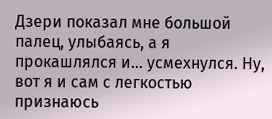Дзери показал мне большой палец, улыбаясь, а я прокашлялся и… усмехнулся. Ну, вот я и сам с легкостью признаюсь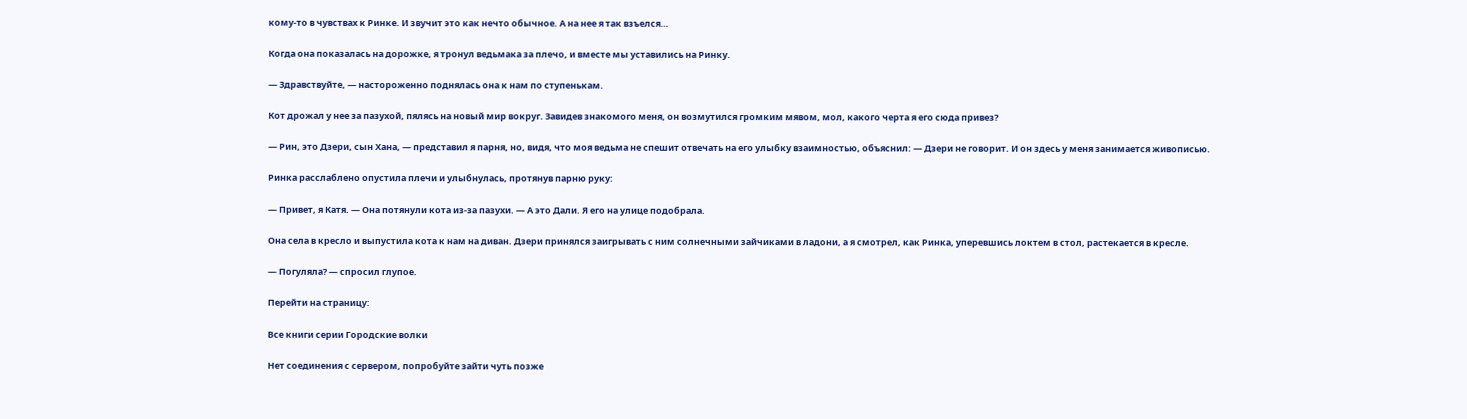кому-то в чувствах к Ринке. И звучит это как нечто обычное. А на нее я так взъелся…

Когда она показалась на дорожке, я тронул ведьмака за плечо, и вместе мы уставились на Ринку.

— Здравствуйте, — настороженно поднялась она к нам по ступенькам.

Кот дрожал у нее за пазухой, пялясь на новый мир вокруг. Завидев знакомого меня, он возмутился громким мявом, мол, какого черта я его сюда привез?

— Рин, это Дзери, сын Хана, — представил я парня, но, видя, что моя ведьма не спешит отвечать на его улыбку взаимностью, объяснил: — Дзери не говорит. И он здесь у меня занимается живописью.

Ринка расслаблено опустила плечи и улыбнулась, протянув парню руку:

— Привет, я Катя. — Она потянули кота из-за пазухи. — А это Дали. Я его на улице подобрала.

Она села в кресло и выпустила кота к нам на диван. Дзери принялся заигрывать с ним солнечными зайчиками в ладони, а я смотрел, как Ринка, уперевшись локтем в стол, растекается в кресле.

— Погуляла? — спросил глупое.

Перейти на страницу:

Все книги серии Городские волки

Нет соединения с сервером, попробуйте зайти чуть позже